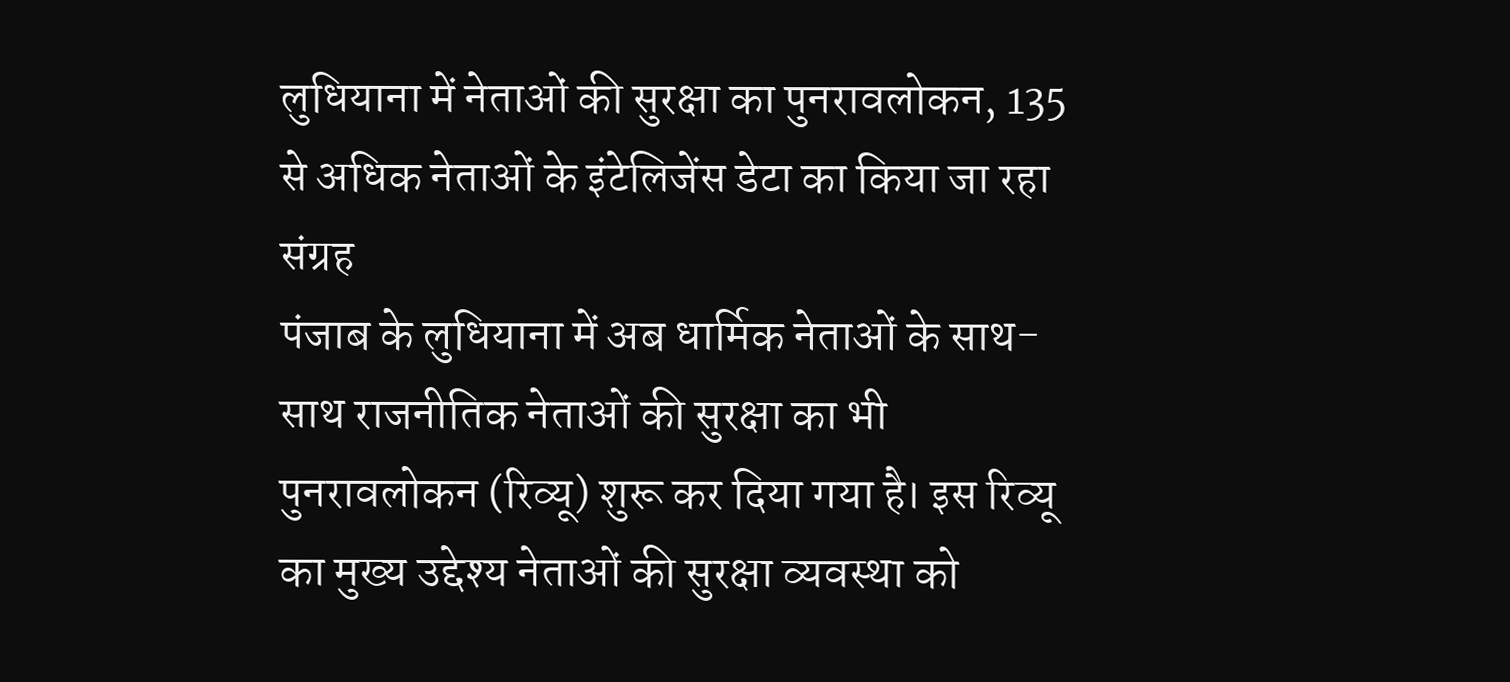लुधियाना में नेताओं की सुरक्षा का पुनरावलोकन, 135 से अधिक नेताओं के इंटेलिजेंस डेटा का किया जा रहा संग्रह
पंजाब के लुधियाना में अब धार्मिक नेताओं के साथ-साथ राजनीतिक नेताओं की सुरक्षा का भी पुनरावलोकन (रिव्यू) शुरू कर दिया गया है। इस रिव्यू का मुख्य उद्देश्य नेताओं की सुरक्षा व्यवस्था को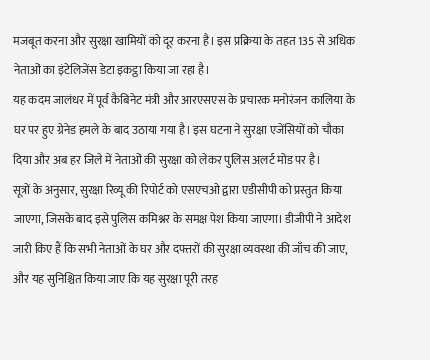मजबूत करना और सुरक्षा खामियों को दूर करना है। इस प्रक्रिया के तहत 135 से अधिक नेताओं का इंटेलिजेंस डेटा इकट्ठा किया जा रहा है।
यह कदम जालंधर में पूर्व कैबिनेट मंत्री और आरएसएस के प्रचारक मनोरंजन कालिया के घर पर हुए ग्रेनेड हमले के बाद उठाया गया है। इस घटना ने सुरक्षा एजेंसियों को चौका दिया और अब हर जिले में नेताओं की सुरक्षा को लेकर पुलिस अलर्ट मोड पर है।
सूत्रों के अनुसार, सुरक्षा रिव्यू की रिपोर्ट को एसएचओ द्वारा एडीसीपी को प्रस्तुत किया जाएगा, जिसके बाद इसे पुलिस कमिश्नर के समक्ष पेश किया जाएगा। डीजीपी ने आदेश जारी किए हैं कि सभी नेताओं के घर और दफ्तरों की सुरक्षा व्यवस्था की जाँच की जाए, और यह सुनिश्चित किया जाए कि यह सुरक्षा पूरी तरह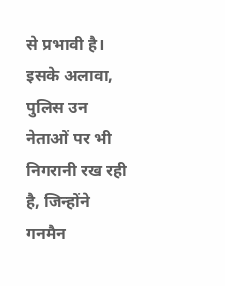से प्रभावी है।
इसके अलावा, पुलिस उन नेताओं पर भी निगरानी रख रही है, जिन्होंने गनमैन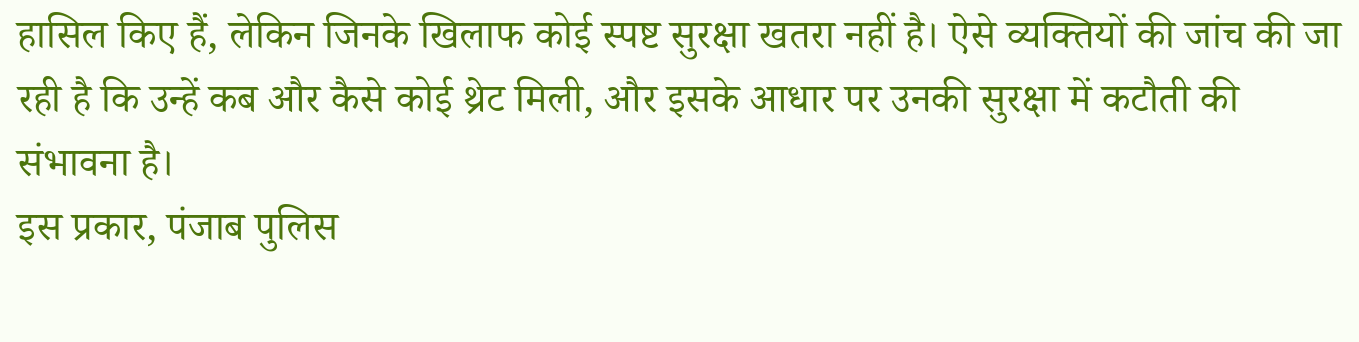हासिल किए हैं, लेकिन जिनके खिलाफ कोई स्पष्ट सुरक्षा खतरा नहीं है। ऐसे व्यक्तियों की जांच की जा रही है कि उन्हें कब और कैसे कोई थ्रेट मिली, और इसके आधार पर उनकी सुरक्षा में कटौती की संभावना है।
इस प्रकार, पंजाब पुलिस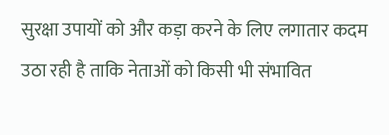सुरक्षा उपायों को और कड़ा करने के लिए लगातार कदम उठा रही है ताकि नेताओं को किसी भी संभावित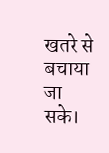खतरे से बचाया जा सके।